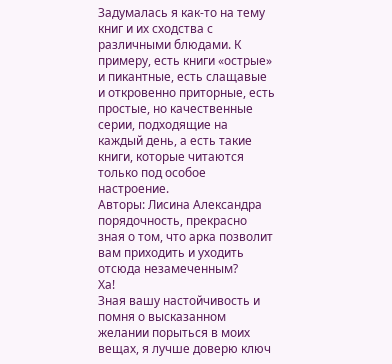Задумалась я как-то на тему книг и их сходства с различными блюдами. К примеру, есть книги «острые» и пикантные, есть слащавые и откровенно приторные, есть простые, но качественные серии, подходящие на каждый день, а есть такие книги, которые читаются только под особое настроение.
Авторы: Лисина Александра
порядочность, прекрасно зная о том, что арка позволит вам приходить и уходить отсюда незамеченным?
Ха!
Зная вашу настойчивость и помня о высказанном желании порыться в моих вещах, я лучше доверю ключ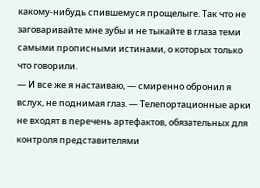какому-нибудь спившемуся прощелыге. Так что не заговаривайте мне зубы и не тыкайте в глаза теми самыми прописными истинами, о которых только что говорили.
— И все же я настаиваю, — смиренно обронил я вслух, не поднимая глаз. — Телепортационные арки не входят в перечень артефактов, обязательных для контроля представителями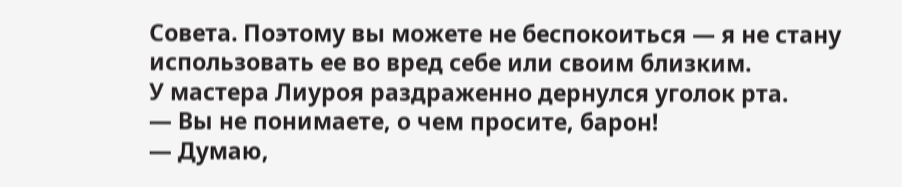Совета. Поэтому вы можете не беспокоиться — я не стану использовать ее во вред себе или своим близким.
У мастера Лиуроя раздраженно дернулся уголок рта.
— Вы не понимаете, о чем просите, барон!
— Думаю,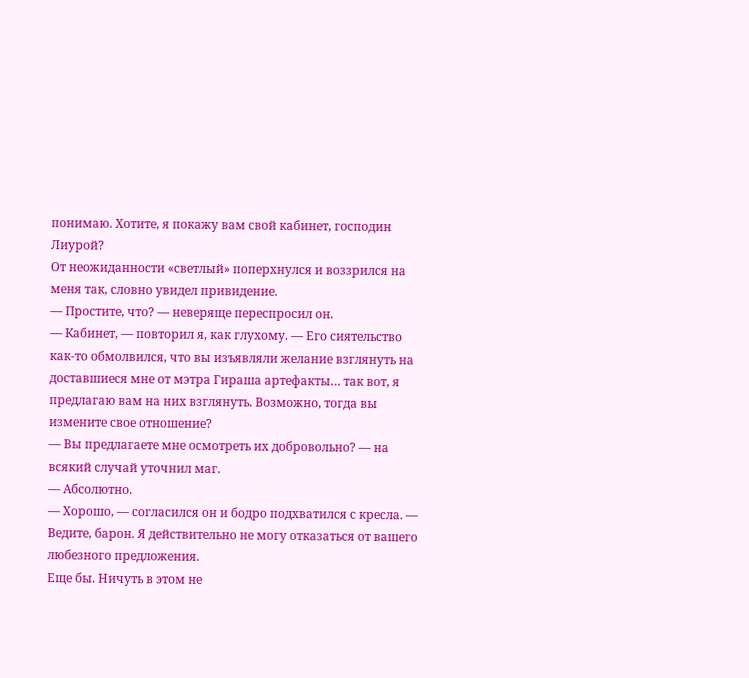понимаю. Хотите, я покажу вам свой кабинет, господин Лиурой?
От неожиданности «светлый» поперхнулся и воззрился на меня так, словно увидел привидение.
— Простите, что? — неверяще переспросил он.
— Кабинет, — повторил я, как глухому. — Его сиятельство как-то обмолвился, что вы изъявляли желание взглянуть на доставшиеся мне от мэтра Гираша артефакты… так вот, я предлагаю вам на них взглянуть. Возможно, тогда вы измените свое отношение?
— Вы предлагаете мне осмотреть их добровольно? — на всякий случай уточнил маг.
— Абсолютно.
— Хорошо, — согласился он и бодро подхватился с кресла. — Ведите, барон. Я действительно не могу отказаться от вашего любезного предложения.
Еще бы. Ничуть в этом не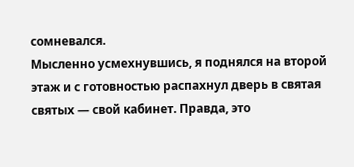сомневался.
Мысленно усмехнувшись, я поднялся на второй этаж и с готовностью распахнул дверь в святая святых — свой кабинет. Правда, это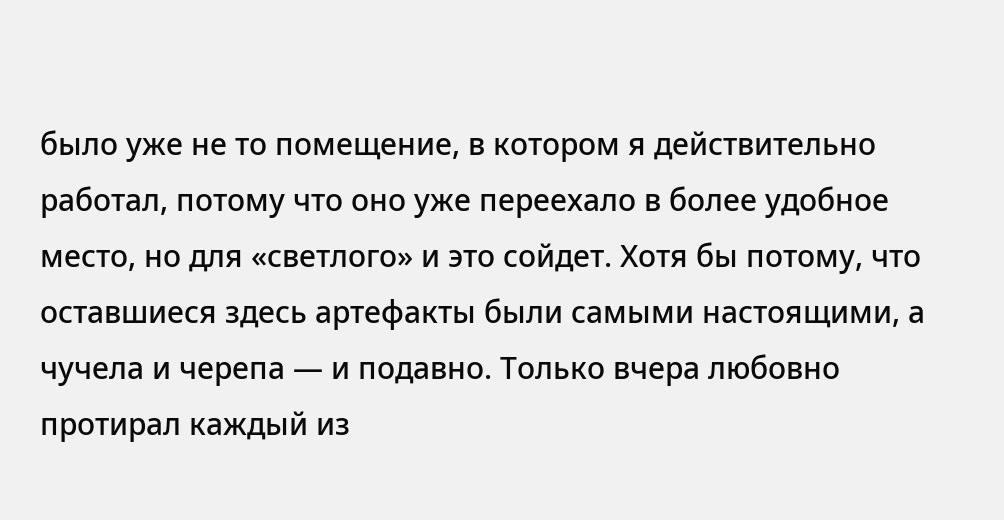было уже не то помещение, в котором я действительно работал, потому что оно уже переехало в более удобное место, но для «светлого» и это сойдет. Хотя бы потому, что оставшиеся здесь артефакты были самыми настоящими, а чучела и черепа — и подавно. Только вчера любовно протирал каждый из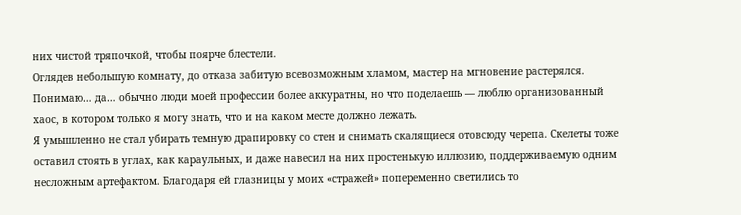них чистой тряпочкой, чтобы поярче блестели.
Оглядев небольшую комнату, до отказа забитую всевозможным хламом, мастер на мгновение растерялся. Понимаю… да… обычно люди моей профессии более аккуратны, но что поделаешь — люблю организованный хаос, в котором только я могу знать, что и на каком месте должно лежать.
Я умышленно не стал убирать темную драпировку со стен и снимать скалящиеся отовсюду черепа. Скелеты тоже оставил стоять в углах, как караульных, и даже навесил на них простенькую иллюзию, поддерживаемую одним несложным артефактом. Благодаря ей глазницы у моих «стражей» попеременно светились то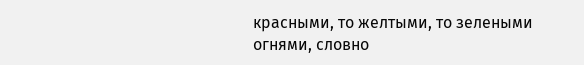красными, то желтыми, то зелеными огнями, словно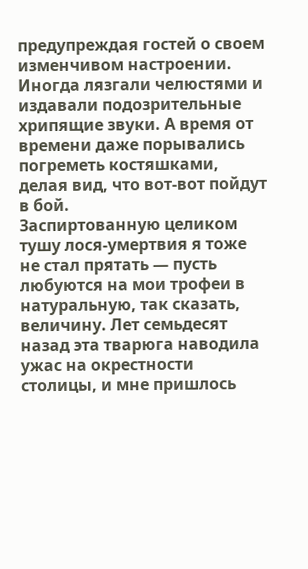предупреждая гостей о своем изменчивом настроении. Иногда лязгали челюстями и издавали подозрительные хрипящие звуки. А время от времени даже порывались погреметь костяшками, делая вид, что вот-вот пойдут в бой.
Заспиртованную целиком тушу лося-умертвия я тоже не стал прятать — пусть любуются на мои трофеи в натуральную, так сказать, величину. Лет семьдесят назад эта тварюга наводила ужас на окрестности столицы, и мне пришлось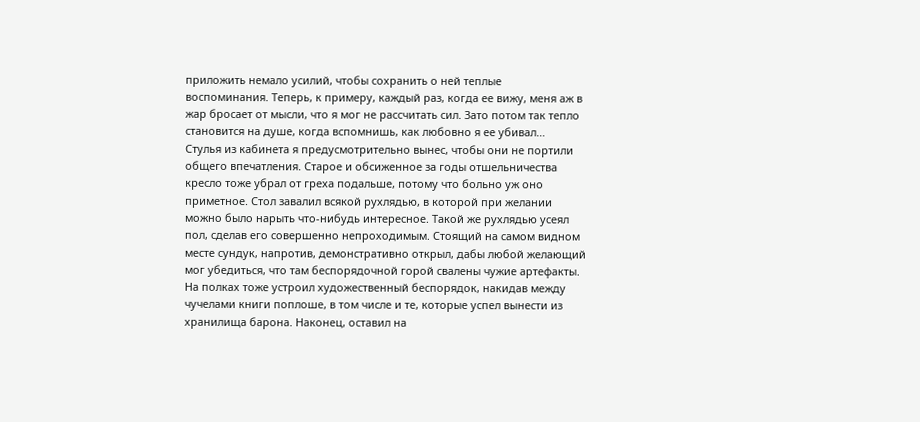приложить немало усилий, чтобы сохранить о ней теплые воспоминания. Теперь, к примеру, каждый раз, когда ее вижу, меня аж в жар бросает от мысли, что я мог не рассчитать сил. Зато потом так тепло становится на душе, когда вспомнишь, как любовно я ее убивал…
Стулья из кабинета я предусмотрительно вынес, чтобы они не портили общего впечатления. Старое и обсиженное за годы отшельничества кресло тоже убрал от греха подальше, потому что больно уж оно приметное. Стол завалил всякой рухлядью, в которой при желании можно было нарыть что-нибудь интересное. Такой же рухлядью усеял пол, сделав его совершенно непроходимым. Стоящий на самом видном месте сундук, напротив, демонстративно открыл, дабы любой желающий мог убедиться, что там беспорядочной горой свалены чужие артефакты. На полках тоже устроил художественный беспорядок, накидав между чучелами книги поплоше, в том числе и те, которые успел вынести из хранилища барона. Наконец, оставил на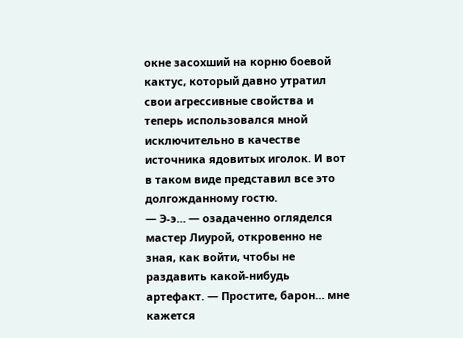окне засохший на корню боевой кактус, который давно утратил свои агрессивные свойства и теперь использовался мной исключительно в качестве источника ядовитых иголок. И вот в таком виде представил все это долгожданному гостю.
— Э-э… — озадаченно огляделся мастер Лиурой, откровенно не зная, как войти, чтобы не раздавить какой-нибудь артефакт. — Простите, барон… мне кажется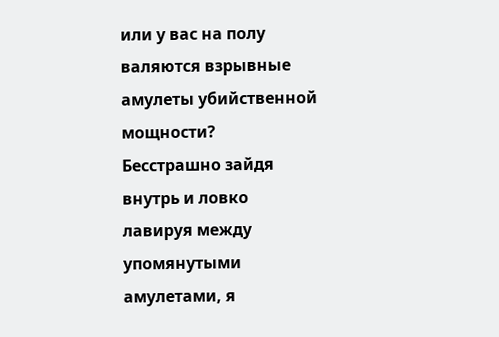или у вас на полу валяются взрывные амулеты убийственной мощности?
Бесстрашно зайдя внутрь и ловко лавируя между упомянутыми амулетами, я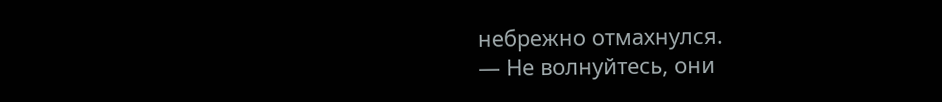небрежно отмахнулся.
— Не волнуйтесь, они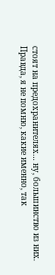стоят на предохранителях… ну, большинство из них. Правда, я не помню, какие именно, так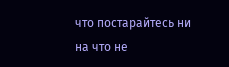что постарайтесь ни на что не